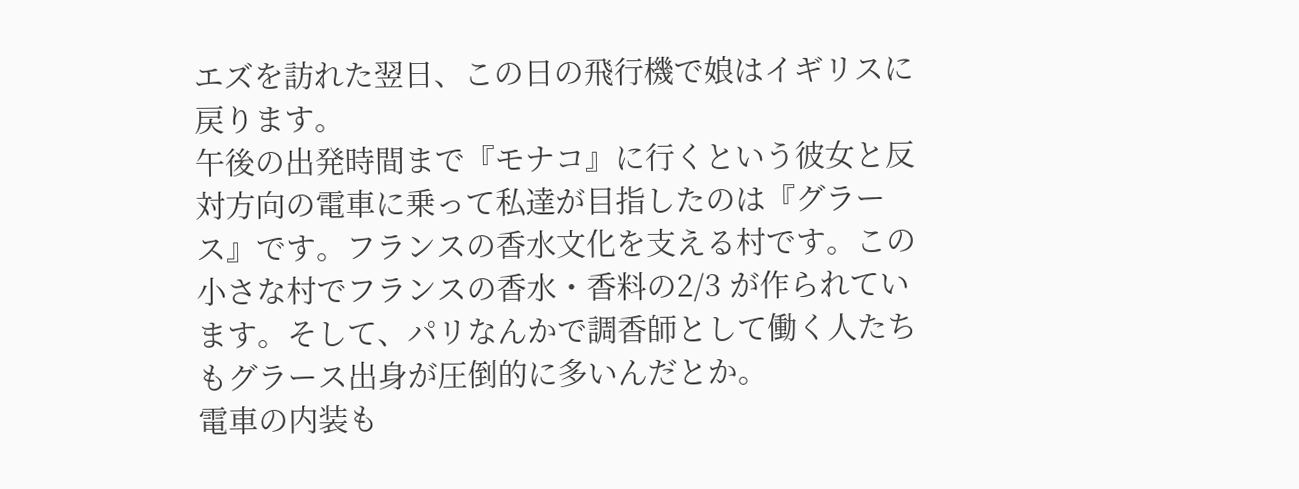エズを訪れた翌日、この日の飛行機で娘はイギリスに戻ります。
午後の出発時間まで『モナコ』に行くという彼女と反対方向の電車に乗って私達が目指したのは『グラース』です。フランスの香水文化を支える村です。この小さな村でフランスの香水・香料の2/3 が作られています。そして、パリなんかで調香師として働く人たちもグラース出身が圧倒的に多いんだとか。
電車の内装も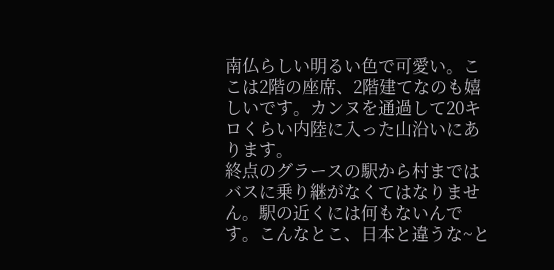南仏らしい明るい色で可愛い。ここは2階の座席、2階建てなのも嬉しいです。カンヌを通過して20キロくらい内陸に入った山沿いにあります。
終点のグラースの駅から村まではバスに乗り継がなくてはなりません。駅の近くには何もないんです。こんなとこ、日本と違うな~と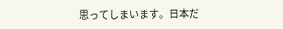思ってしまいます。日本だ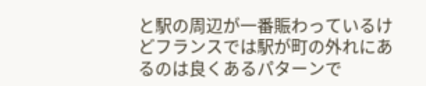と駅の周辺が一番賑わっているけどフランスでは駅が町の外れにあるのは良くあるパターンで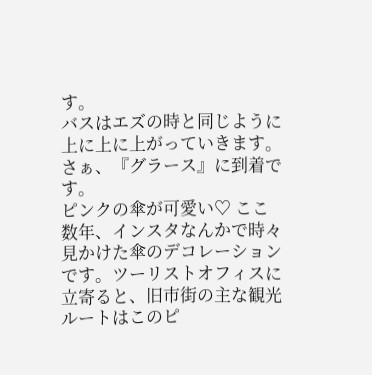す。
バスはエズの時と同じように上に上に上がっていきます。
さぁ、『グラース』に到着です。
ピンクの傘が可愛い♡ ここ数年、インスタなんかで時々見かけた傘のデコレーションです。ツーリストオフィスに立寄ると、旧市街の主な観光ルートはこのピ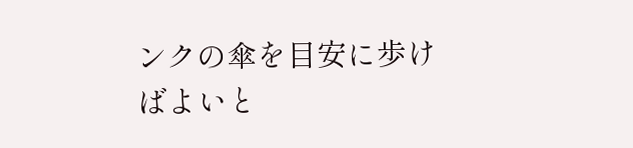ンクの傘を目安に歩けばよいと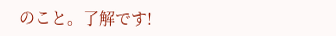のこと。了解です!